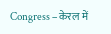Congress – केरल में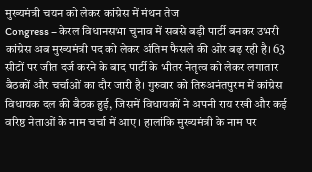मुख्यमंत्री चयन को लेकर कांग्रेस में मंथन तेज
Congress – केरल विधानसभा चुनाव में सबसे बड़ी पार्टी बनकर उभरी कांग्रेस अब मुख्यमंत्री पद को लेकर अंतिम फैसले की ओर बढ़ रही है। 63 सीटों पर जीत दर्ज करने के बाद पार्टी के भीतर नेतृत्व को लेकर लगातार बैठकों और चर्चाओं का दौर जारी है। गुरुवार को तिरुअनंतपुरम में कांग्रेस विधायक दल की बैठक हुई, जिसमें विधायकों ने अपनी राय रखी और कई वरिष्ठ नेताओं के नाम चर्चा में आए। हालांकि मुख्यमंत्री के नाम पर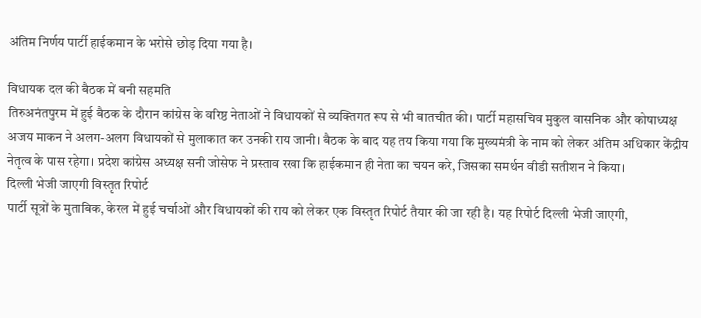अंतिम निर्णय पार्टी हाईकमान के भरोसे छोड़ दिया गया है।

विधायक दल की बैठक में बनी सहमति
तिरुअनंतपुरम में हुई बैठक के दौरान कांग्रेस के वरिष्ठ नेताओं ने विधायकों से व्यक्तिगत रूप से भी बातचीत की। पार्टी महासचिव मुकुल वासनिक और कोषाध्यक्ष अजय माकन ने अलग-अलग विधायकों से मुलाकात कर उनकी राय जानी। बैठक के बाद यह तय किया गया कि मुख्यमंत्री के नाम को लेकर अंतिम अधिकार केंद्रीय नेतृत्व के पास रहेगा। प्रदेश कांग्रेस अध्यक्ष सनी जोसेफ ने प्रस्ताव रखा कि हाईकमान ही नेता का चयन करे, जिसका समर्थन वीडी सतीशन ने किया।
दिल्ली भेजी जाएगी विस्तृत रिपोर्ट
पार्टी सूत्रों के मुताबिक, केरल में हुई चर्चाओं और विधायकों की राय को लेकर एक विस्तृत रिपोर्ट तैयार की जा रही है। यह रिपोर्ट दिल्ली भेजी जाएगी,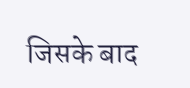जिसके बाद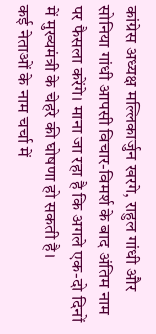कांग्रेस अध्यक्ष मल्लिकार्जुन खरगे, राहुल गांधी और सोनिया गांधी आपसी विचार-विमर्श के बाद अंतिम नाम पर फैसला करेंगे। माना जा रहा है कि अगले एक-दो दिनों में मुख्यमंत्री के चेहरे की घोषणा हो सकती है।
कई नेताओं के नाम चर्चा में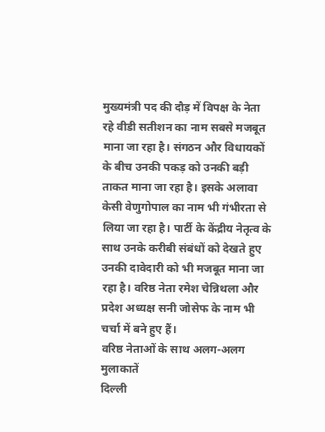मुख्यमंत्री पद की दौड़ में विपक्ष के नेता रहे वीडी सतीशन का नाम सबसे मजबूत माना जा रहा है। संगठन और विधायकों के बीच उनकी पकड़ को उनकी बड़ी ताकत माना जा रहा है। इसके अलावा केसी वेणुगोपाल का नाम भी गंभीरता से लिया जा रहा है। पार्टी के केंद्रीय नेतृत्व के साथ उनके करीबी संबंधों को देखते हुए उनकी दावेदारी को भी मजबूत माना जा रहा है। वरिष्ठ नेता रमेश चेन्निथला और प्रदेश अध्यक्ष सनी जोसेफ के नाम भी चर्चा में बने हुए हैं।
वरिष्ठ नेताओं के साथ अलग-अलग मुलाकातें
दिल्ली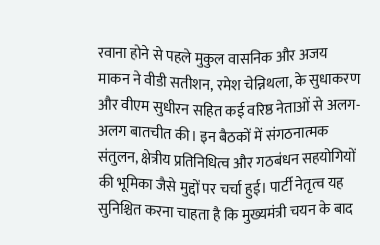रवाना होने से पहले मुकुल वासनिक और अजय माकन ने वीडी सतीशन, रमेश चेन्निथला, के सुधाकरण और वीएम सुधीरन सहित कई वरिष्ठ नेताओं से अलग-अलग बातचीत की। इन बैठकों में संगठनात्मक संतुलन, क्षेत्रीय प्रतिनिधित्व और गठबंधन सहयोगियों की भूमिका जैसे मुद्दों पर चर्चा हुई। पार्टी नेतृत्व यह सुनिश्चित करना चाहता है कि मुख्यमंत्री चयन के बाद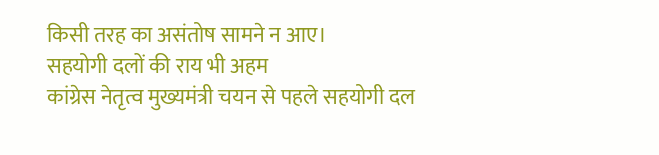किसी तरह का असंतोष सामने न आए।
सहयोगी दलों की राय भी अहम
कांग्रेस नेतृत्व मुख्यमंत्री चयन से पहले सहयोगी दल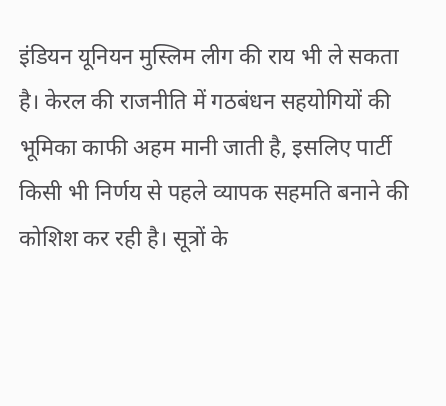इंडियन यूनियन मुस्लिम लीग की राय भी ले सकता है। केरल की राजनीति में गठबंधन सहयोगियों की भूमिका काफी अहम मानी जाती है, इसलिए पार्टी किसी भी निर्णय से पहले व्यापक सहमति बनाने की कोशिश कर रही है। सूत्रों के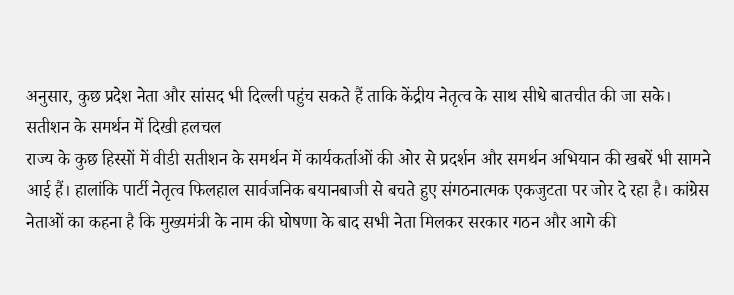अनुसार, कुछ प्रदेश नेता और सांसद भी दिल्ली पहुंच सकते हैं ताकि केंद्रीय नेतृत्व के साथ सीधे बातचीत की जा सके।
सतीशन के समर्थन में दिखी हलचल
राज्य के कुछ हिस्सों में वीडी सतीशन के समर्थन में कार्यकर्ताओं की ओर से प्रदर्शन और समर्थन अभियान की खबरें भी सामने आई हैं। हालांकि पार्टी नेतृत्व फिलहाल सार्वजनिक बयानबाजी से बचते हुए संगठनात्मक एकजुटता पर जोर दे रहा है। कांग्रेस नेताओं का कहना है कि मुख्यमंत्री के नाम की घोषणा के बाद सभी नेता मिलकर सरकार गठन और आगे की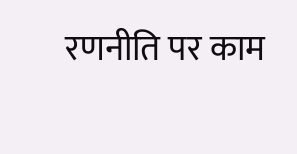रणनीति पर काम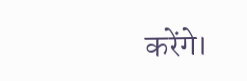करेंगे।